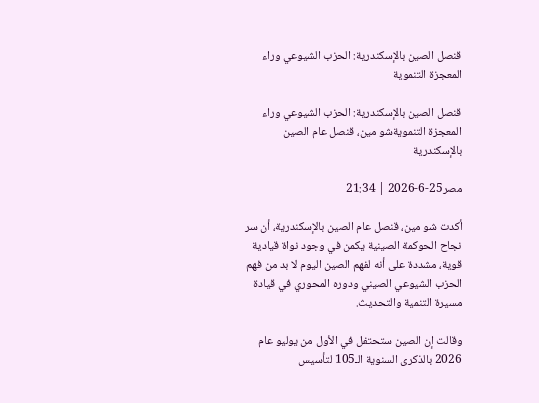قنصل الصين بالإسكندرية: الحزب الشيوعي وراء المعجزة التنموية

قنصل الصين بالإسكندرية: الحزب الشيوعي وراء المعجزة التنمويةشو مين، قنصل عام الصين بالإسكندرية

مصر25-6-2026 | 21:34

أكدت شو مين، قنصل عام الصين بالإسكندرية، أن سر نجاح الحوكمة الصينية يكمن في وجود نواة قيادية قوية، مشددة على أنه لفهم الصين اليوم لا بد من فهم الحزب الشيوعي الصيني ودوره المحوري في قيادة مسيرة التنمية والتحديث.

وقالت إن الصين ستحتفل في الأول من يوليو عام 2026 بالذكرى السنوية الـ105 لتأسيس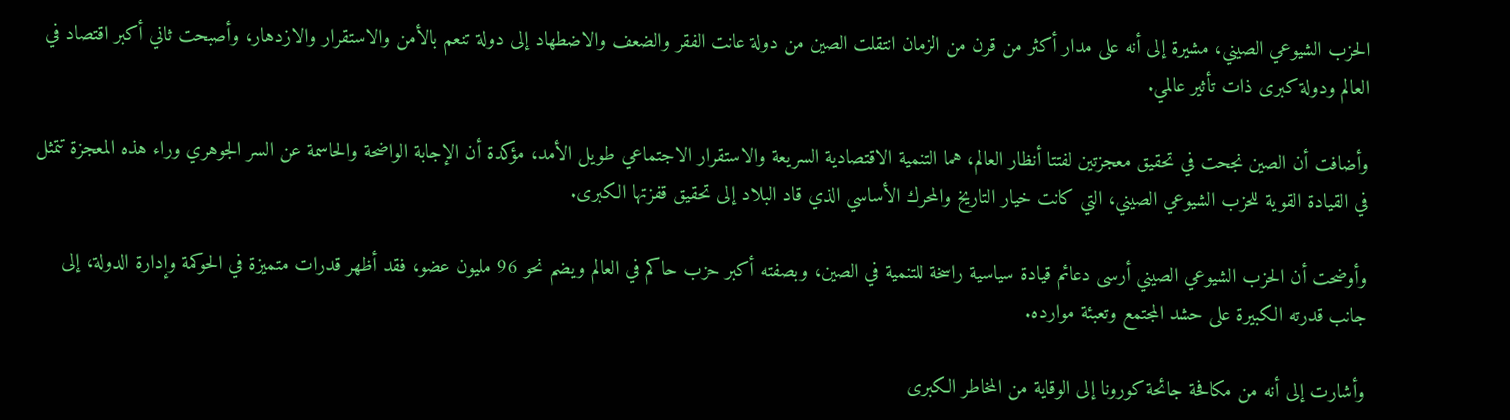الحزب الشيوعي الصيني، مشيرة إلى أنه على مدار أكثر من قرن من الزمان انتقلت الصين من دولة عانت الفقر والضعف والاضطهاد إلى دولة تنعم بالأمن والاستقرار والازدهار، وأصبحت ثاني أكبر اقتصاد في العالم ودولة كبرى ذات تأثير عالمي.

وأضافت أن الصين نجحت في تحقيق معجزتين لفتتا أنظار العالم، هما التنمية الاقتصادية السريعة والاستقرار الاجتماعي طويل الأمد، مؤكدة أن الإجابة الواضحة والحاسمة عن السر الجوهري وراء هذه المعجزة تتمثل في القيادة القوية للحزب الشيوعي الصيني، التي كانت خيار التاريخ والمحرك الأساسي الذي قاد البلاد إلى تحقيق قفزتها الكبرى.

وأوضحت أن الحزب الشيوعي الصيني أرسى دعائم قيادة سياسية راسخة للتنمية في الصين، وبصفته أكبر حزب حاكم في العالم ويضم نحو 96 مليون عضو، فقد أظهر قدرات متميزة في الحوكمة وإدارة الدولة، إلى جانب قدرته الكبيرة على حشد المجتمع وتعبئة موارده.

وأشارت إلى أنه من مكافحة جائحة كورونا إلى الوقاية من المخاطر الكبرى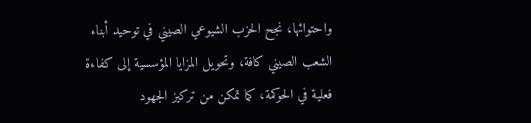واحتوائها، نجح الحزب الشيوعي الصيني في توحيد أبناء الشعب الصيني كافة، وتحويل المزايا المؤسسية إلى كفاءة فعلية في الحوكمة، كما تمكن من تركيز الجهود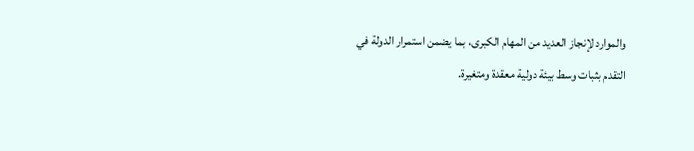والموارد لإنجاز العديد من المهام الكبرى، بما يضمن استمرار الدولة في التقدم بثبات وسط بيئة دولية معقدة ومتغيرة.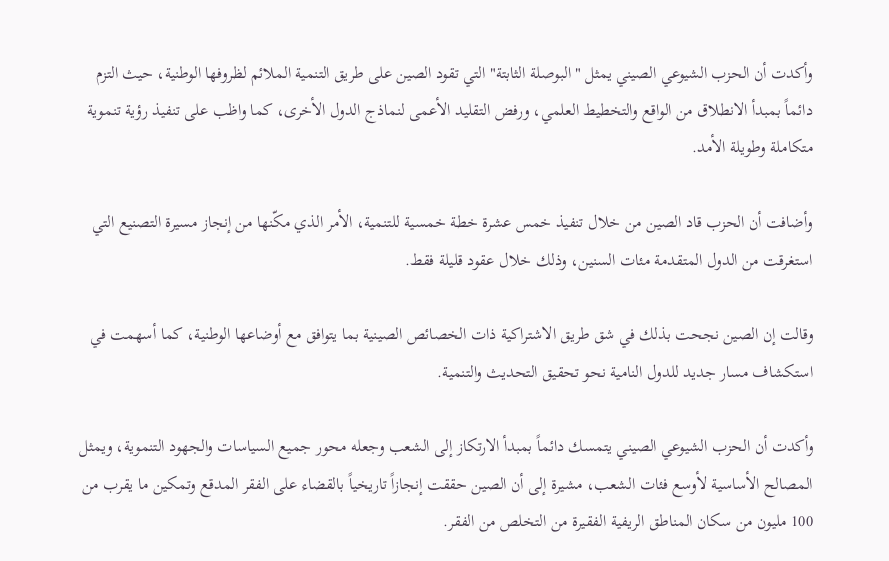وأكدت أن الحزب الشيوعي الصيني يمثل "البوصلة الثابتة" التي تقود الصين على طريق التنمية الملائم لظروفها الوطنية، حيث التزم دائماً بمبدأ الانطلاق من الواقع والتخطيط العلمي، ورفض التقليد الأعمى لنماذج الدول الأخرى، كما واظب على تنفيذ رؤية تنموية متكاملة وطويلة الأمد.

وأضافت أن الحزب قاد الصين من خلال تنفيذ خمس عشرة خطة خمسية للتنمية، الأمر الذي مكّنها من إنجاز مسيرة التصنيع التي استغرقت من الدول المتقدمة مئات السنين، وذلك خلال عقود قليلة فقط.

وقالت إن الصين نجحت بذلك في شق طريق الاشتراكية ذات الخصائص الصينية بما يتوافق مع أوضاعها الوطنية، كما أسهمت في استكشاف مسار جديد للدول النامية نحو تحقيق التحديث والتنمية.

وأكدت أن الحزب الشيوعي الصيني يتمسك دائماً بمبدأ الارتكاز إلى الشعب وجعله محور جميع السياسات والجهود التنموية، ويمثل المصالح الأساسية لأوسع فئات الشعب، مشيرة إلى أن الصين حققت إنجازاً تاريخياً بالقضاء على الفقر المدقع وتمكين ما يقرب من 100 مليون من سكان المناطق الريفية الفقيرة من التخلص من الفقر.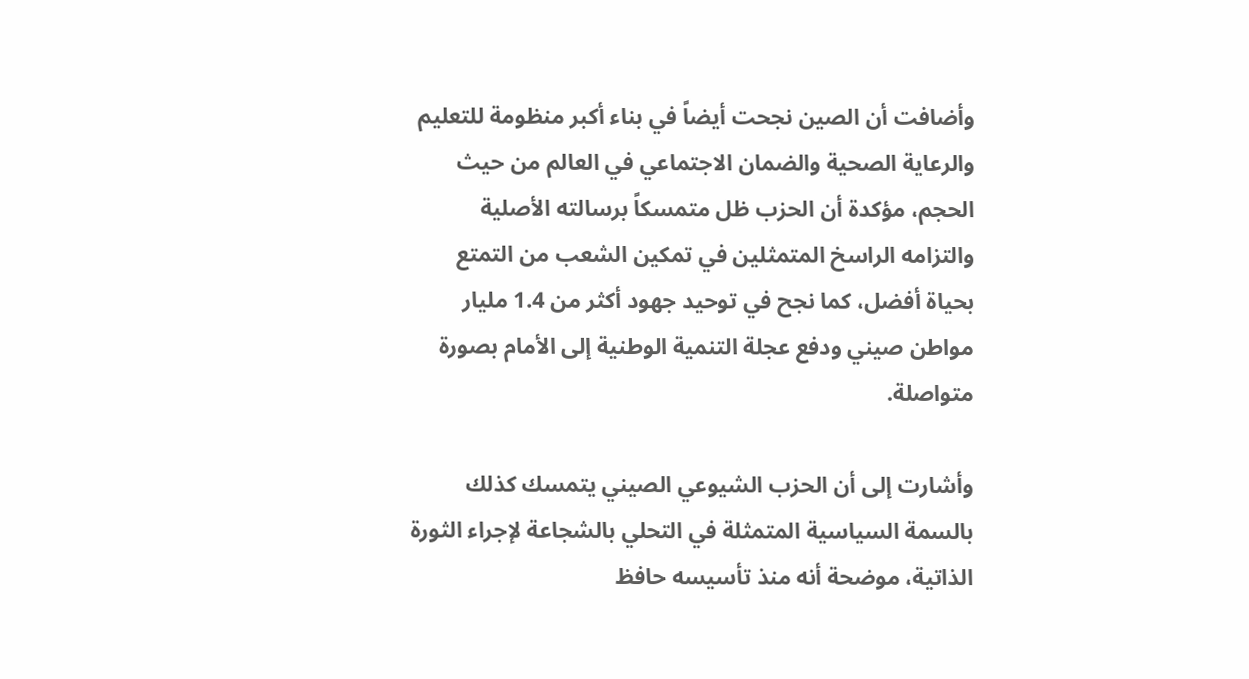وأضافت أن الصين نجحت أيضاً في بناء أكبر منظومة للتعليم والرعاية الصحية والضمان الاجتماعي في العالم من حيث الحجم، مؤكدة أن الحزب ظل متمسكاً برسالته الأصلية والتزامه الراسخ المتمثلين في تمكين الشعب من التمتع بحياة أفضل، كما نجح في توحيد جهود أكثر من 1.4 مليار مواطن صيني ودفع عجلة التنمية الوطنية إلى الأمام بصورة متواصلة.

وأشارت إلى أن الحزب الشيوعي الصيني يتمسك كذلك بالسمة السياسية المتمثلة في التحلي بالشجاعة لإجراء الثورة الذاتية، موضحة أنه منذ تأسيسه حافظ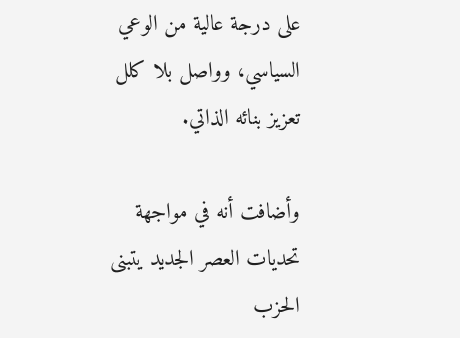على درجة عالية من الوعي السياسي، وواصل بلا كلل تعزيز بنائه الذاتي.

وأضافت أنه في مواجهة تحديات العصر الجديد يتبنى الحزب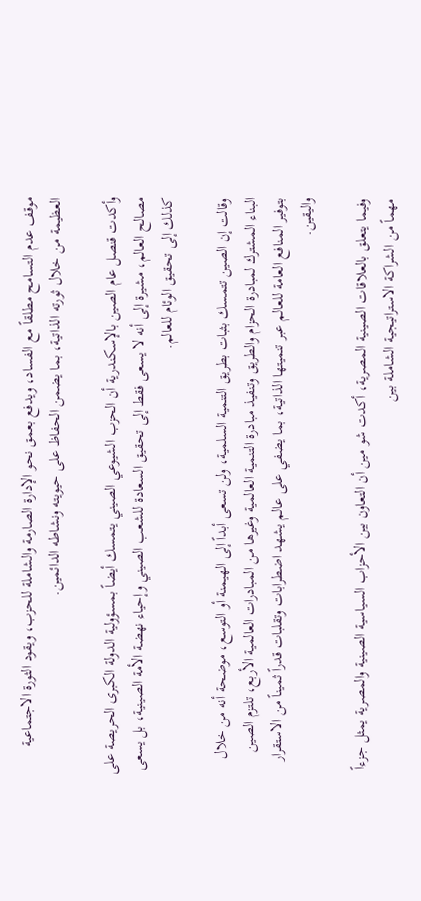موقف عدم التسامح مطلقاً مع الفساد، ويدفع بعمق نحو الإدارة الصارمة والشاملة للحزب، ويقود الثورة الاجتماعية العظيمة من خلال ثورته الذاتية، بما يضمن الحفاظ على حيويته ونشاطه الدائمين.

وأكدت قنصل عام الصين بالإسكندرية أن الحزب الشيوعي الصيني يتمسك أيضاً بمسؤولية الدولة الكبرى الحريصة على مصالح العالم، مشيرة إلى أنه لا يسعى فقط إلى تحقيق السعادة للشعب الصيني وإحياء نهضة الأمة الصينية، بل يسعى كذلك إلى تحقيق الوئام للعالم.

وقالت إن الصين تتمسك بثبات بطريق التنمية السلمية، ولن تسعى أبداً إلى الهيمنة أو التوسع، موضحة أنه من خلال البناء المشترك لمبادرة الحزام والطريق وتنفيذ مبادرة التنمية العالمية وغيرها من المبادرات العالمية الأربع، تلتزم الصين بتوفير المنافع العامة للعالم عبر تنميتها الذاتية، بما يضفي على عالم يشهد اضطرابات وتقلبات قدراً ثميناً من الاستقرار واليقين.

وفيما يتعلق بالعلاقات الصينية المصرية، أكدت شو مين أن التعاون بين الأحزاب السياسية الصينية والمصرية يمثل جزءاً مهماً من الشراكة الاستراتيجية الشاملة بين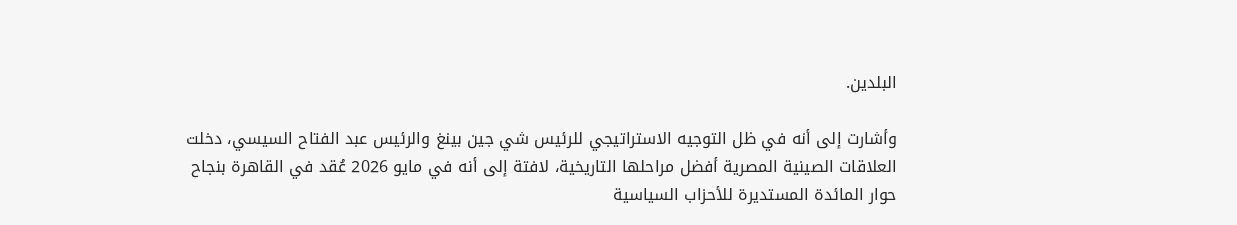البلدين.

وأشارت إلى أنه في ظل التوجيه الاستراتيجي للرئيس شي جين بينغ والرئيس عبد الفتاح السيسي، دخلت العلاقات الصينية المصرية أفضل مراحلها التاريخية، لافتة إلى أنه في مايو 2026 عُقد في القاهرة بنجاح حوار المائدة المستديرة للأحزاب السياسية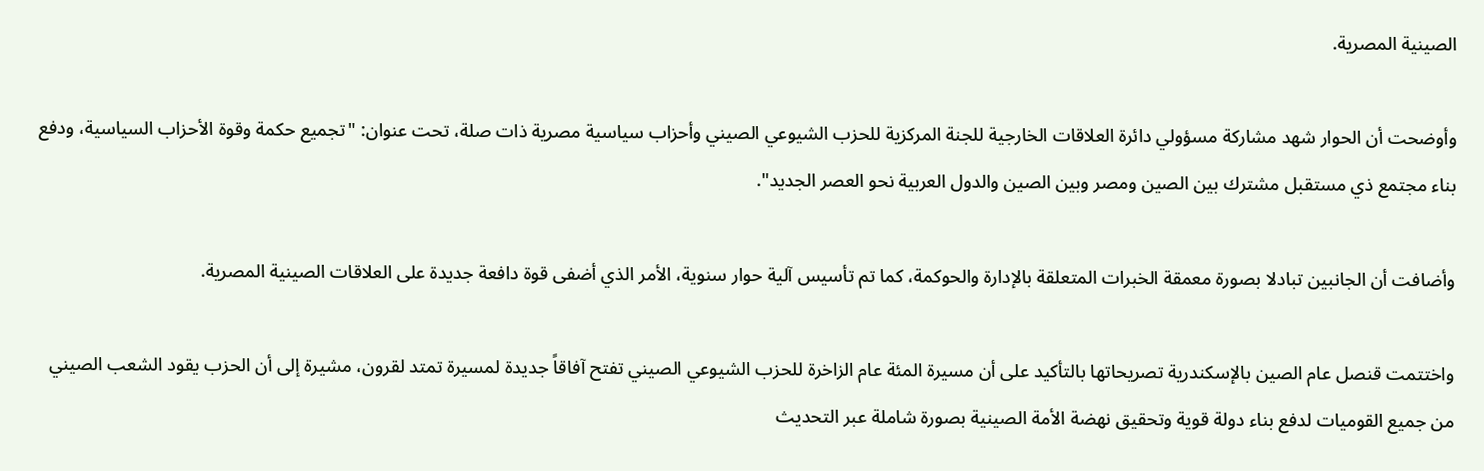الصينية المصرية.

وأوضحت أن الحوار شهد مشاركة مسؤولي دائرة العلاقات الخارجية للجنة المركزية للحزب الشيوعي الصيني وأحزاب سياسية مصرية ذات صلة، تحت عنوان: "تجميع حكمة وقوة الأحزاب السياسية، ودفع بناء مجتمع ذي مستقبل مشترك بين الصين ومصر وبين الصين والدول العربية نحو العصر الجديد".

وأضافت أن الجانبين تبادلا بصورة معمقة الخبرات المتعلقة بالإدارة والحوكمة، كما تم تأسيس آلية حوار سنوية، الأمر الذي أضفى قوة دافعة جديدة على العلاقات الصينية المصرية.

واختتمت قنصل عام الصين بالإسكندرية تصريحاتها بالتأكيد على أن مسيرة المئة عام الزاخرة للحزب الشيوعي الصيني تفتح آفاقاً جديدة لمسيرة تمتد لقرون، مشيرة إلى أن الحزب يقود الشعب الصيني من جميع القوميات لدفع بناء دولة قوية وتحقيق نهضة الأمة الصينية بصورة شاملة عبر التحديث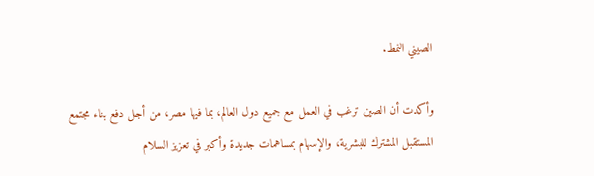الصيني النمط.

وأكدت أن الصين ترغب في العمل مع جميع دول العالم، بما فيها مصر، من أجل دفع بناء مجتمع المستقبل المشترك للبشرية، والإسهام بمساهمات جديدة وأكبر في تعزيز السلام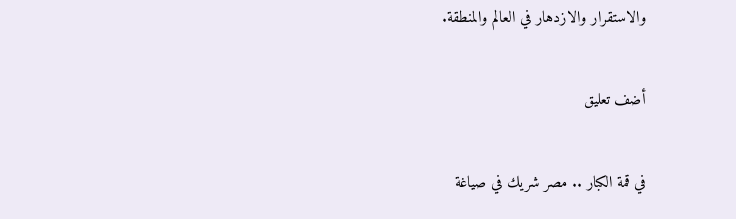والاستقرار والازدهار في العالم والمنطقة.

أضف تعليق

في قمة الكبار .. مصر شريك في صياغة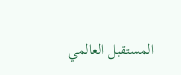المستقبل العالمي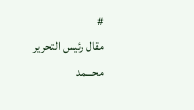#
مقال رئيس التحرير
محـــمد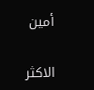أمين

الاكثر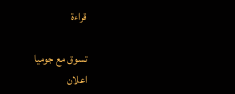قراءة

تسوق مع جوميا
اعلان